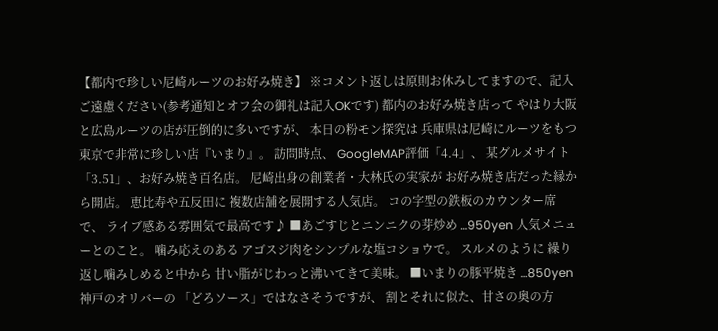【都内で珍しい尼崎ルーツのお好み焼き】 ※コメント返しは原則お休みしてますので、記入ご遠慮ください(参考通知とオフ会の御礼は記入OKです) 都内のお好み焼き店って やはり大阪と広島ルーツの店が圧倒的に多いですが、 本日の粉モン探究は 兵庫県は尼崎にルーツをもつ 東京で非常に珍しい店『いまり』。 訪問時点、 GoogleMAP評価「4.4」、 某グルメサイト「3.51」、お好み焼き百名店。 尼崎出身の創業者・大林氏の実家が お好み焼き店だった縁から開店。 恵比寿や五反田に 複数店舗を展開する人気店。 コの字型の鉄板のカウンター席で、 ライブ感ある雰囲気で最高です♪ ■あごすじとニンニクの芽炒め …950yen 人気メニューとのこと。 噛み応えのある アゴスジ肉をシンプルな塩コショウで。 スルメのように 繰り返し噛みしめると中から 甘い脂がじわっと沸いてきて美味。 ■いまりの豚平焼き …850yen 神戸のオリバーの 「どろソース」ではなさそうですが、 割とそれに似た、甘さの奥の方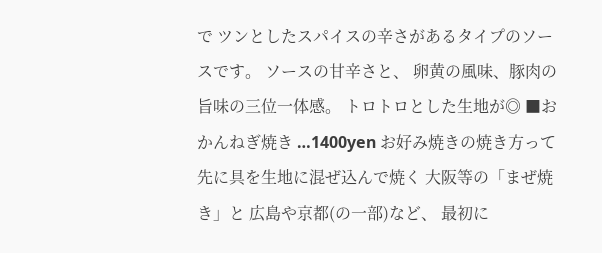で ツンとしたスパイスの辛さがあるタイプのソースです。 ソースの甘辛さと、 卵黄の風味、豚肉の旨味の三位一体感。 トロトロとした生地が◎ ■おかんねぎ焼き …1400yen お好み焼きの焼き方って 先に具を生地に混ぜ込んで焼く 大阪等の「まぜ焼き」と 広島や京都(の一部)など、 最初に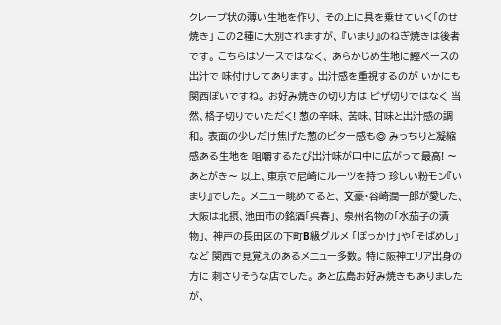クレープ状の薄い生地を作り、 その上に具を乗せていく「のせ焼き」 この2種に大別されますが、 『いまり』のねぎ焼きは後者です。 こちらはソースではなく、 あらかじめ生地に鰹ベースの出汁で 味付けしてあります。 出汁感を重視するのが いかにも関西ぽいですね。 お好み焼きの切り方は ピザ切りではなく 当然、格子切りでいただく! 葱の辛味、 苦味、甘味と出汁感の調和。 表面の少しだけ焦げた葱のビター感も◎ みっちりと凝縮感ある生地を 咀嚼するたび出汁味が口中に広がって最高! 〜あとがき〜 以上、東京で尼崎にルーツを持つ 珍しい粉モン『いまり』でした。 メニュー眺めてると、 文豪・谷崎潤一郎が愛した、 大阪は北摂、池田市の銘酒「呉春」、 泉州名物の「水茄子の漬物」、 神戸の長田区の下町B級グルメ 「ぼっかけ」や「そばめし」など 関西で見覚えのあるメニュー多数。 特に阪神エリア出身の方に 刺さりそうな店でした。 あと広島お好み焼きもありましたが、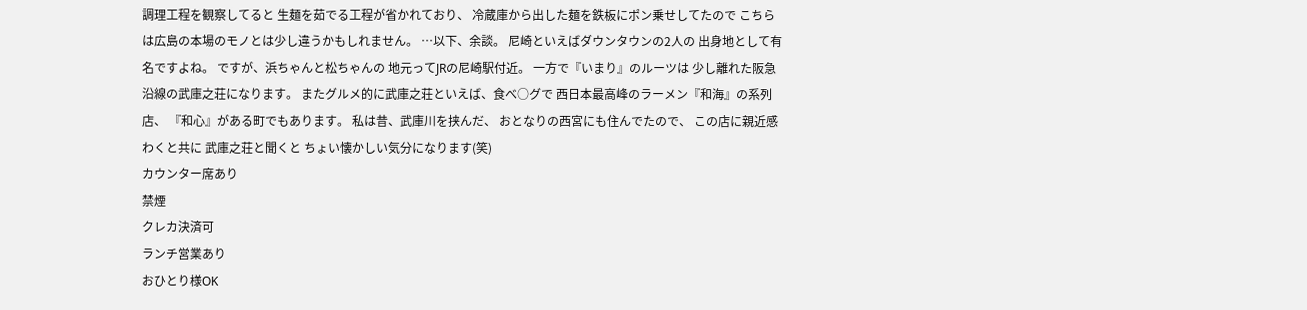調理工程を観察してると 生麺を茹でる工程が省かれており、 冷蔵庫から出した麺を鉄板にポン乗せしてたので こちらは広島の本場のモノとは少し違うかもしれません。 …以下、余談。 尼崎といえばダウンタウンの2人の 出身地として有名ですよね。 ですが、浜ちゃんと松ちゃんの 地元ってJRの尼崎駅付近。 一方で『いまり』のルーツは 少し離れた阪急沿線の武庫之荘になります。 またグルメ的に武庫之荘といえば、食べ○グで 西日本最高峰のラーメン『和海』の系列店、 『和心』がある町でもあります。 私は昔、武庫川を挟んだ、 おとなりの西宮にも住んでたので、 この店に親近感わくと共に 武庫之荘と聞くと ちょい懐かしい気分になります(笑)
カウンター席あり
禁煙
クレカ決済可
ランチ営業あり
おひとり様OK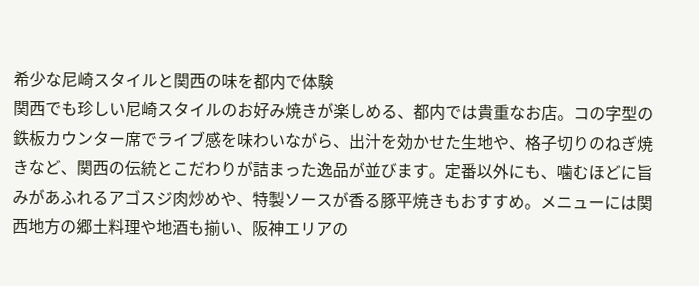希少な尼崎スタイルと関西の味を都内で体験
関西でも珍しい尼崎スタイルのお好み焼きが楽しめる、都内では貴重なお店。コの字型の鉄板カウンター席でライブ感を味わいながら、出汁を効かせた生地や、格子切りのねぎ焼きなど、関西の伝統とこだわりが詰まった逸品が並びます。定番以外にも、噛むほどに旨みがあふれるアゴスジ肉炒めや、特製ソースが香る豚平焼きもおすすめ。メニューには関西地方の郷土料理や地酒も揃い、阪神エリアの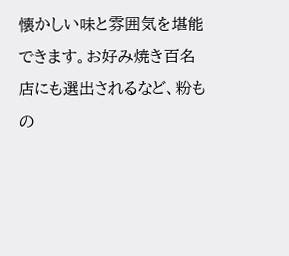懐かしい味と雰囲気を堪能できます。お好み焼き百名店にも選出されるなど、粉もの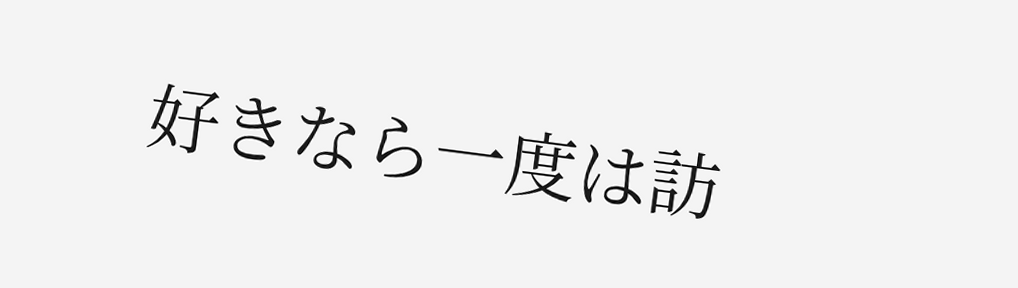好きなら一度は訪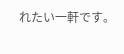れたい一軒です。